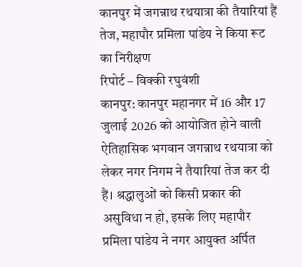कानपुर में जगन्नाथ रथयात्रा की तैयारियां हैं तेज, महापौर प्रमिला पांडेय ने किया रूट का निरीक्षण
रिपोर्ट – विक्की रघुवंशी
कानपुर: कानपुर महानगर में 16 और 17 जुलाई 2026 को आयोजित होने वाली ऐतिहासिक भगवान जगन्नाथ रथयात्रा को लेकर नगर निगम ने तैयारियां तेज कर दी हैं। श्रद्धालुओं को किसी प्रकार की असुविधा न हो, इसके लिए महापौर प्रमिला पांडेय ने नगर आयुक्त अर्पित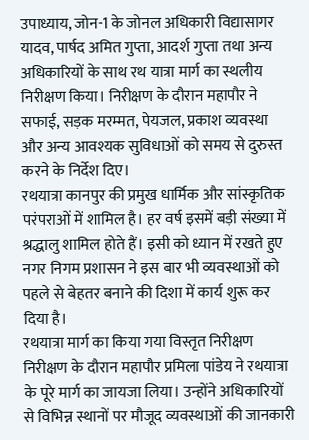उपाध्याय, जोन-1 के जोनल अधिकारी विद्यासागर यादव, पार्षद अमित गुप्ता, आदर्श गुप्ता तथा अन्य अधिकारियों के साथ रथ यात्रा मार्ग का स्थलीय निरीक्षण किया। निरीक्षण के दौरान महापौर ने सफाई, सड़क मरम्मत, पेयजल, प्रकाश व्यवस्था और अन्य आवश्यक सुविधाओं को समय से दुरुस्त करने के निर्देश दिए।
रथयात्रा कानपुर की प्रमुख धार्मिक और सांस्कृतिक परंपराओं में शामिल है। हर वर्ष इसमें बड़ी संख्या में श्रद्धालु शामिल होते हैं। इसी को ध्यान में रखते हुए नगर निगम प्रशासन ने इस बार भी व्यवस्थाओं को पहले से बेहतर बनाने की दिशा में कार्य शुरू कर दिया है।
रथयात्रा मार्ग का किया गया विस्तृत निरीक्षण
निरीक्षण के दौरान महापौर प्रमिला पांडेय ने रथयात्रा के पूरे मार्ग का जायजा लिया। उन्होंने अधिकारियों से विभिन्न स्थानों पर मौजूद व्यवस्थाओं की जानकारी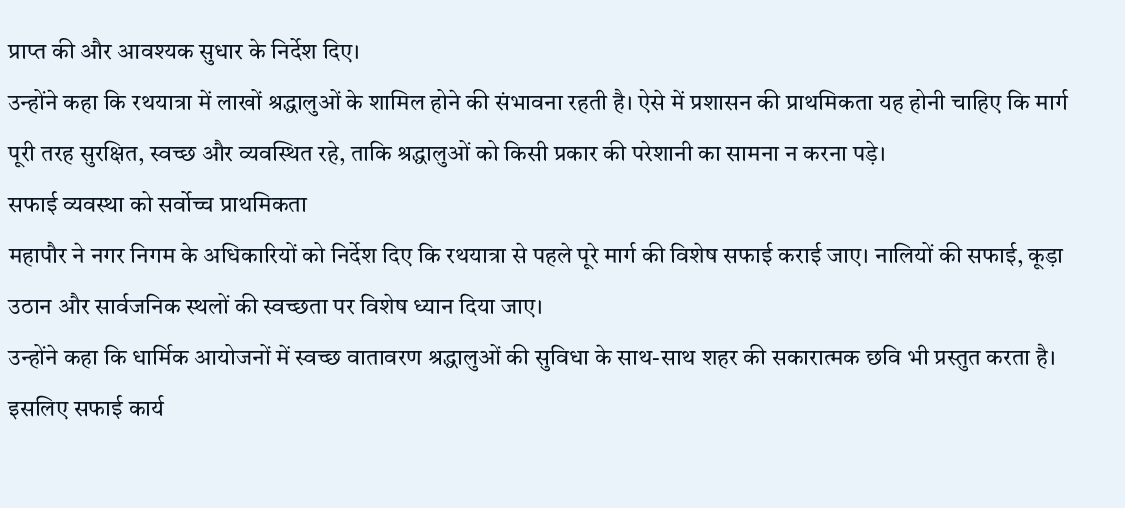प्राप्त की और आवश्यक सुधार के निर्देश दिए।
उन्होंने कहा कि रथयात्रा में लाखों श्रद्धालुओं के शामिल होने की संभावना रहती है। ऐसे में प्रशासन की प्राथमिकता यह होनी चाहिए कि मार्ग पूरी तरह सुरक्षित, स्वच्छ और व्यवस्थित रहे, ताकि श्रद्धालुओं को किसी प्रकार की परेशानी का सामना न करना पड़े।
सफाई व्यवस्था को सर्वोच्च प्राथमिकता
महापौर ने नगर निगम के अधिकारियों को निर्देश दिए कि रथयात्रा से पहले पूरे मार्ग की विशेष सफाई कराई जाए। नालियों की सफाई, कूड़ा उठान और सार्वजनिक स्थलों की स्वच्छता पर विशेष ध्यान दिया जाए।
उन्होंने कहा कि धार्मिक आयोजनों में स्वच्छ वातावरण श्रद्धालुओं की सुविधा के साथ-साथ शहर की सकारात्मक छवि भी प्रस्तुत करता है। इसलिए सफाई कार्य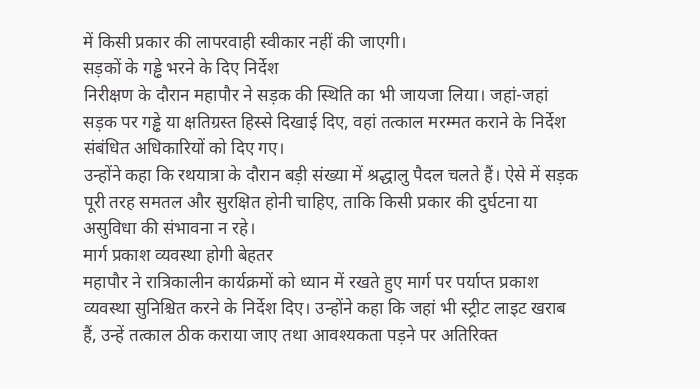में किसी प्रकार की लापरवाही स्वीकार नहीं की जाएगी।
सड़कों के गड्ढे भरने के दिए निर्देश
निरीक्षण के दौरान महापौर ने सड़क की स्थिति का भी जायजा लिया। जहां-जहां सड़क पर गड्ढे या क्षतिग्रस्त हिस्से दिखाई दिए, वहां तत्काल मरम्मत कराने के निर्देश संबंधित अधिकारियों को दिए गए।
उन्होंने कहा कि रथयात्रा के दौरान बड़ी संख्या में श्रद्धालु पैदल चलते हैं। ऐसे में सड़क पूरी तरह समतल और सुरक्षित होनी चाहिए, ताकि किसी प्रकार की दुर्घटना या असुविधा की संभावना न रहे।
मार्ग प्रकाश व्यवस्था होगी बेहतर
महापौर ने रात्रिकालीन कार्यक्रमों को ध्यान में रखते हुए मार्ग पर पर्याप्त प्रकाश व्यवस्था सुनिश्चित करने के निर्देश दिए। उन्होंने कहा कि जहां भी स्ट्रीट लाइट खराब हैं, उन्हें तत्काल ठीक कराया जाए तथा आवश्यकता पड़ने पर अतिरिक्त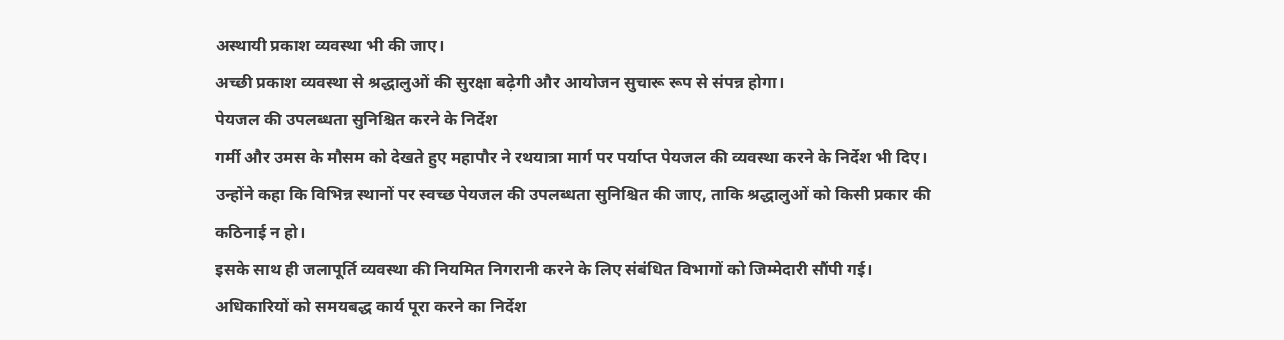अस्थायी प्रकाश व्यवस्था भी की जाए।
अच्छी प्रकाश व्यवस्था से श्रद्धालुओं की सुरक्षा बढ़ेगी और आयोजन सुचारू रूप से संपन्न होगा।
पेयजल की उपलब्धता सुनिश्चित करने के निर्देश
गर्मी और उमस के मौसम को देखते हुए महापौर ने रथयात्रा मार्ग पर पर्याप्त पेयजल की व्यवस्था करने के निर्देश भी दिए। उन्होंने कहा कि विभिन्न स्थानों पर स्वच्छ पेयजल की उपलब्धता सुनिश्चित की जाए, ताकि श्रद्धालुओं को किसी प्रकार की कठिनाई न हो।
इसके साथ ही जलापूर्ति व्यवस्था की नियमित निगरानी करने के लिए संबंधित विभागों को जिम्मेदारी सौंपी गई।
अधिकारियों को समयबद्ध कार्य पूरा करने का निर्देश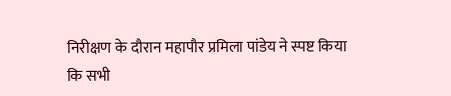निरीक्षण के दौरान महापौर प्रमिला पांडेय ने स्पष्ट किया कि सभी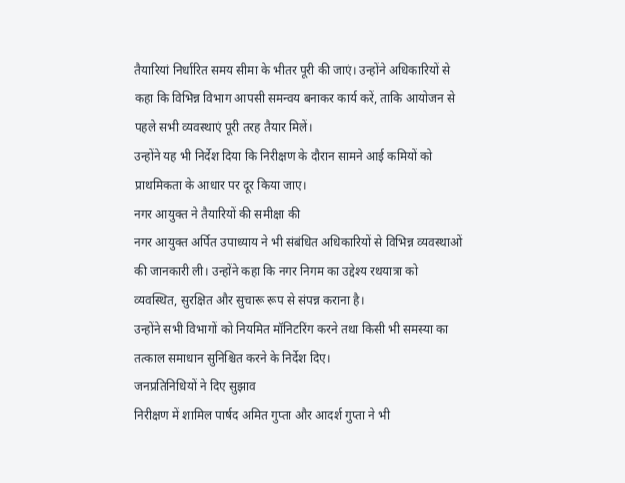तैयारियां निर्धारित समय सीमा के भीतर पूरी की जाएं। उन्होंने अधिकारियों से कहा कि विभिन्न विभाग आपसी समन्वय बनाकर कार्य करें, ताकि आयोजन से पहले सभी व्यवस्थाएं पूरी तरह तैयार मिलें।
उन्होंने यह भी निर्देश दिया कि निरीक्षण के दौरान सामने आई कमियों को प्राथमिकता के आधार पर दूर किया जाए।
नगर आयुक्त ने तैयारियों की समीक्षा की
नगर आयुक्त अर्पित उपाध्याय ने भी संबंधित अधिकारियों से विभिन्न व्यवस्थाओं की जानकारी ली। उन्होंने कहा कि नगर निगम का उद्देश्य रथयात्रा को व्यवस्थित, सुरक्षित और सुचारू रूप से संपन्न कराना है।
उन्होंने सभी विभागों को नियमित मॉनिटरिंग करने तथा किसी भी समस्या का तत्काल समाधान सुनिश्चित करने के निर्देश दिए।
जनप्रतिनिधियों ने दिए सुझाव
निरीक्षण में शामिल पार्षद अमित गुप्ता और आदर्श गुप्ता ने भी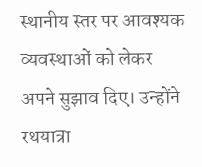स्थानीय स्तर पर आवश्यक व्यवस्थाओं को लेकर अपने सुझाव दिए। उन्होंने रथयात्रा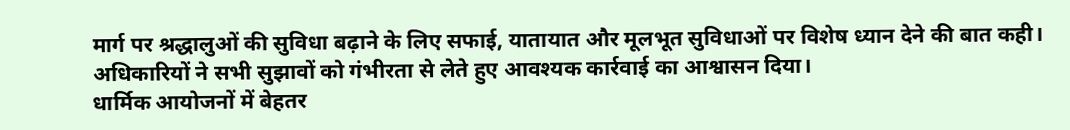मार्ग पर श्रद्धालुओं की सुविधा बढ़ाने के लिए सफाई, यातायात और मूलभूत सुविधाओं पर विशेष ध्यान देने की बात कही।
अधिकारियों ने सभी सुझावों को गंभीरता से लेते हुए आवश्यक कार्रवाई का आश्वासन दिया।
धार्मिक आयोजनों में बेहतर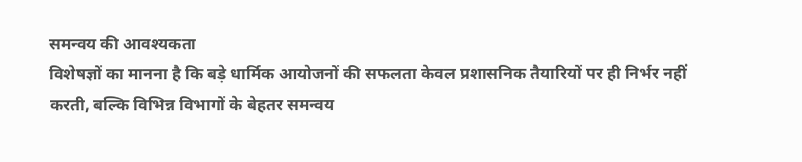समन्वय की आवश्यकता
विशेषज्ञों का मानना है कि बड़े धार्मिक आयोजनों की सफलता केवल प्रशासनिक तैयारियों पर ही निर्भर नहीं करती, बल्कि विभिन्न विभागों के बेहतर समन्वय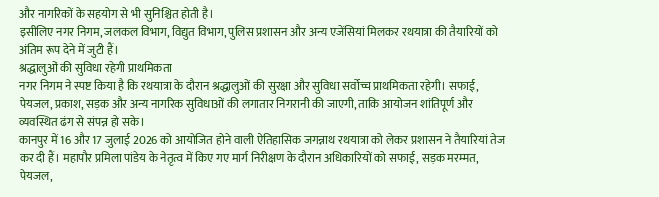और नागरिकों के सहयोग से भी सुनिश्चित होती है।
इसीलिए नगर निगम, जलकल विभाग, विद्युत विभाग, पुलिस प्रशासन और अन्य एजेंसियां मिलकर रथयात्रा की तैयारियों को अंतिम रूप देने में जुटी हैं।
श्रद्धालुओं की सुविधा रहेगी प्राथमिकता
नगर निगम ने स्पष्ट किया है कि रथयात्रा के दौरान श्रद्धालुओं की सुरक्षा और सुविधा सर्वोच्च प्राथमिकता रहेगी। सफाई, पेयजल, प्रकाश, सड़क और अन्य नागरिक सुविधाओं की लगातार निगरानी की जाएगी, ताकि आयोजन शांतिपूर्ण और व्यवस्थित ढंग से संपन्न हो सके।
कानपुर में 16 और 17 जुलाई 2026 को आयोजित होने वाली ऐतिहासिक जगन्नाथ रथयात्रा को लेकर प्रशासन ने तैयारियां तेज कर दी हैं। महापौर प्रमिला पांडेय के नेतृत्व में किए गए मार्ग निरीक्षण के दौरान अधिकारियों को सफाई, सड़क मरम्मत, पेयजल,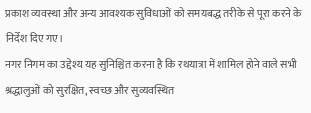प्रकाश व्यवस्था और अन्य आवश्यक सुविधाओं को समयबद्ध तरीके से पूरा करने के निर्देश दिए गए।
नगर निगम का उद्देश्य यह सुनिश्चित करना है कि रथयात्रा में शामिल होने वाले सभी श्रद्धालुओं को सुरक्षित, स्वच्छ और सुव्यवस्थित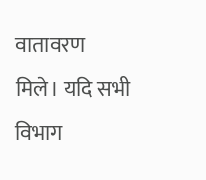वातावरण मिले। यदि सभी विभाग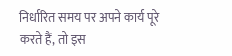निर्धारित समय पर अपने कार्य पूरे करते हैं, तो इस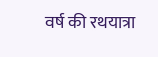वर्ष की रथयात्रा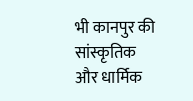भी कानपुर की सांस्कृतिक और धार्मिक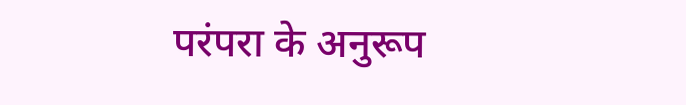परंपरा के अनुरूप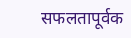सफलतापूर्वक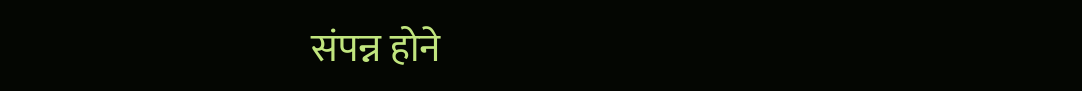संपन्न होने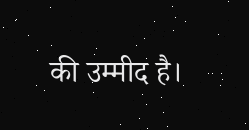की उम्मीद है।